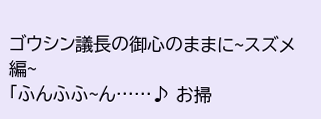ゴウシン議長の御心のままに~スズメ編~
「ふんふふ~ん……♪ お掃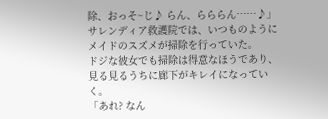除、おっそ~じ♪ らん、らららん……♪」
サレンディア救護院では、いつものようにメイドのスズメが掃除を行っていた。
ドジな彼女でも掃除は得意なほうであり、見る見るうちに廊下がキレイになっていく。
「あれ? なん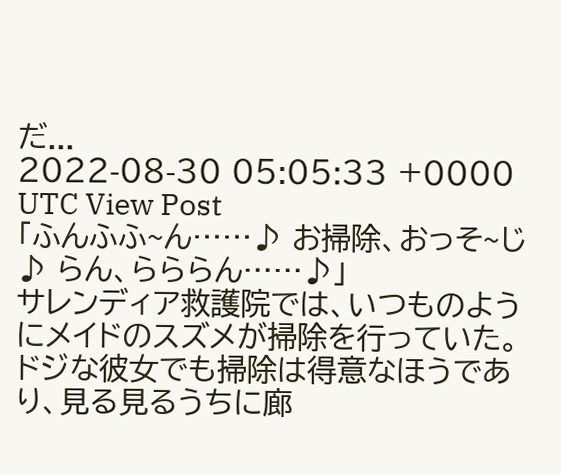だ...
2022-08-30 05:05:33 +0000 UTC View Post
「ふんふふ~ん……♪ お掃除、おっそ~じ♪ らん、らららん……♪」
サレンディア救護院では、いつものようにメイドのスズメが掃除を行っていた。
ドジな彼女でも掃除は得意なほうであり、見る見るうちに廊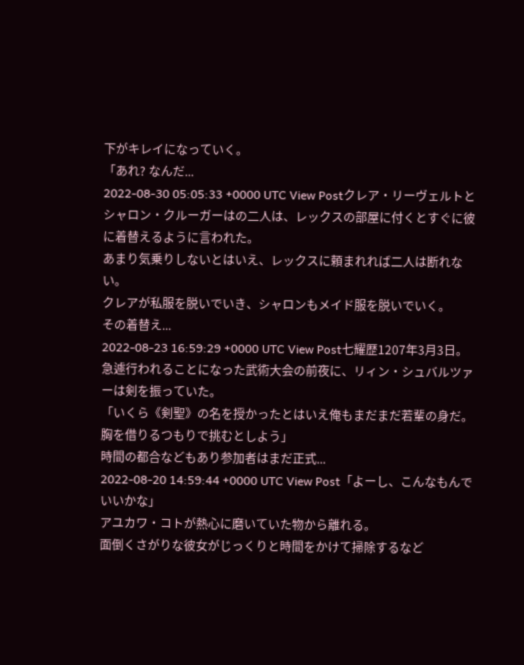下がキレイになっていく。
「あれ? なんだ...
2022-08-30 05:05:33 +0000 UTC View Postクレア・リーヴェルトとシャロン・クルーガーはの二人は、レックスの部屋に付くとすぐに彼に着替えるように言われた。
あまり気乗りしないとはいえ、レックスに頼まれれば二人は断れない。
クレアが私服を脱いでいき、シャロンもメイド服を脱いでいく。
その着替え...
2022-08-23 16:59:29 +0000 UTC View Post七耀歴1207年3月3日。
急遽行われることになった武術大会の前夜に、リィン・シュバルツァーは剣を振っていた。
「いくら《剣聖》の名を授かったとはいえ俺もまだまだ若輩の身だ。胸を借りるつもりで挑むとしよう」
時間の都合などもあり参加者はまだ正式...
2022-08-20 14:59:44 +0000 UTC View Post「よーし、こんなもんでいいかな」
アユカワ・コトが熱心に磨いていた物から離れる。
面倒くさがりな彼女がじっくりと時間をかけて掃除するなど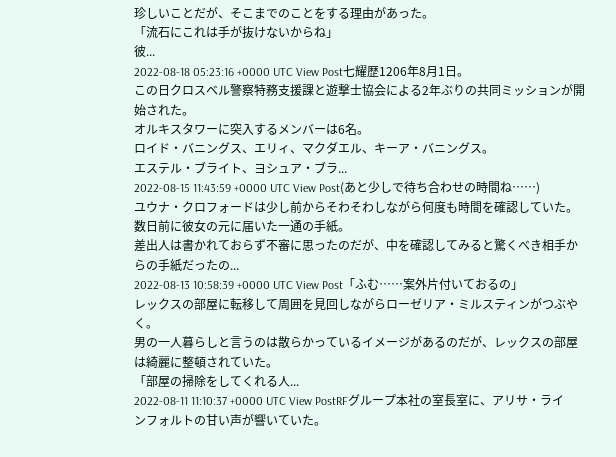珍しいことだが、そこまでのことをする理由があった。
「流石にこれは手が抜けないからね」
彼...
2022-08-18 05:23:16 +0000 UTC View Post七耀歴1206年8月1日。
この日クロスベル警察特務支援課と遊撃士協会による2年ぶりの共同ミッションが開始された。
オルキスタワーに突入するメンバーは6名。
ロイド・バニングス、エリィ、マクダエル、キーア・バニングス。
エステル・ブライト、ヨシュア・ブラ...
2022-08-15 11:43:59 +0000 UTC View Post(あと少しで待ち合わせの時間ね……)
ユウナ・クロフォードは少し前からそわそわしながら何度も時間を確認していた。
数日前に彼女の元に届いた一通の手紙。
差出人は書かれておらず不審に思ったのだが、中を確認してみると驚くべき相手からの手紙だったの...
2022-08-13 10:58:39 +0000 UTC View Post「ふむ……案外片付いておるの」
レックスの部屋に転移して周囲を見回しながらローゼリア・ミルスティンがつぶやく。
男の一人暮らしと言うのは散らかっているイメージがあるのだが、レックスの部屋は綺麗に整頓されていた。
「部屋の掃除をしてくれる人...
2022-08-11 11:10:37 +0000 UTC View PostRFグループ本社の室長室に、アリサ・ラインフォルトの甘い声が響いていた。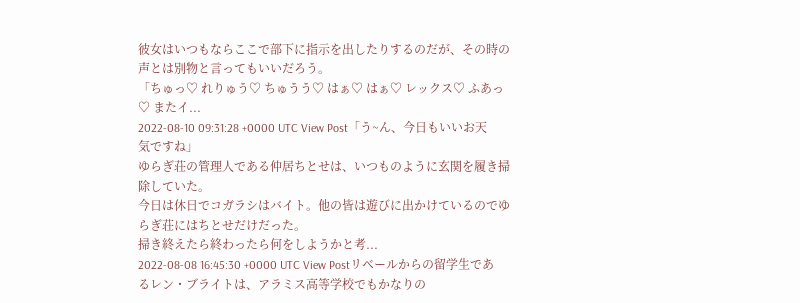彼女はいつもならここで部下に指示を出したりするのだが、その時の声とは別物と言ってもいいだろう。
「ちゅっ♡ れりゅう♡ ちゅうう♡ はぁ♡ はぁ♡ レックス♡ ふあっ♡ またイ...
2022-08-10 09:31:28 +0000 UTC View Post「う~ん、今日もいいお天気ですね」
ゆらぎ荘の管理人である仲居ちとせは、いつものように玄関を履き掃除していた。
今日は休日でコガラシはバイト。他の皆は遊びに出かけているのでゆらぎ荘にはちとせだけだった。
掃き終えたら終わったら何をしようかと考...
2022-08-08 16:45:30 +0000 UTC View Postリベールからの留学生であるレン・ブライトは、アラミス高等学校でもかなりの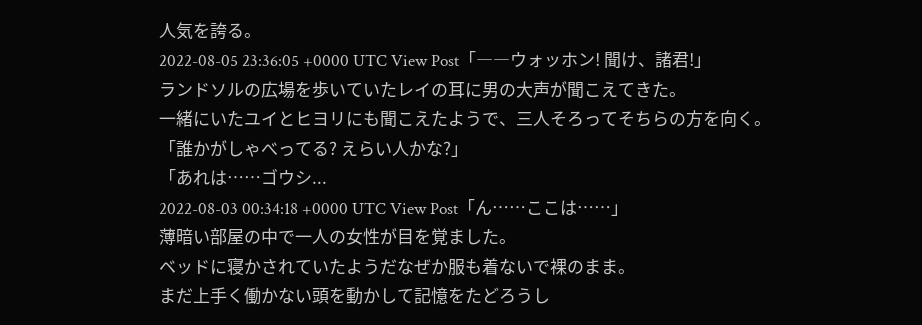人気を誇る。
2022-08-05 23:36:05 +0000 UTC View Post「――ウォッホン! 聞け、諸君!」
ランドソルの広場を歩いていたレイの耳に男の大声が聞こえてきた。
一緒にいたユイとヒヨリにも聞こえたようで、三人そろってそちらの方を向く。
「誰かがしゃべってる? えらい人かな?」
「あれは……ゴウシ...
2022-08-03 00:34:18 +0000 UTC View Post「ん……ここは……」
薄暗い部屋の中で一人の女性が目を覚ました。
ベッドに寝かされていたようだなぜか服も着ないで裸のまま。
まだ上手く働かない頭を動かして記憶をたどろうし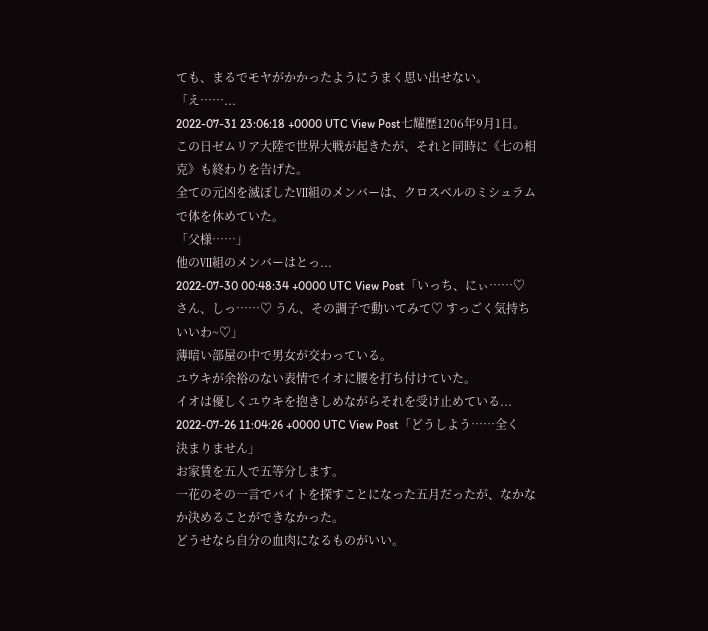ても、まるでモヤがかかったようにうまく思い出せない。
「え……...
2022-07-31 23:06:18 +0000 UTC View Post七耀歴1206年9月1日。
この日ゼムリア大陸で世界大戦が起きたが、それと同時に《七の相克》も終わりを告げた。
全ての元凶を滅ぼしたⅦ組のメンバーは、クロスベルのミシュラムで体を休めていた。
「父様……」
他のⅦ組のメンバーはとっ...
2022-07-30 00:48:34 +0000 UTC View Post「いっち、にぃ……♡ さん、しっ……♡ うん、その調子で動いてみて♡ すっごく気持ちいいわ~♡」
薄暗い部屋の中で男女が交わっている。
ユウキが余裕のない表情でイオに腰を打ち付けていた。
イオは優しくユウキを抱きしめながらそれを受け止めている...
2022-07-26 11:04:26 +0000 UTC View Post「どうしよう……全く決まりません」
お家賃を五人で五等分します。
一花のその一言でバイトを探すことになった五月だったが、なかなか決めることができなかった。
どうせなら自分の血肉になるものがいい。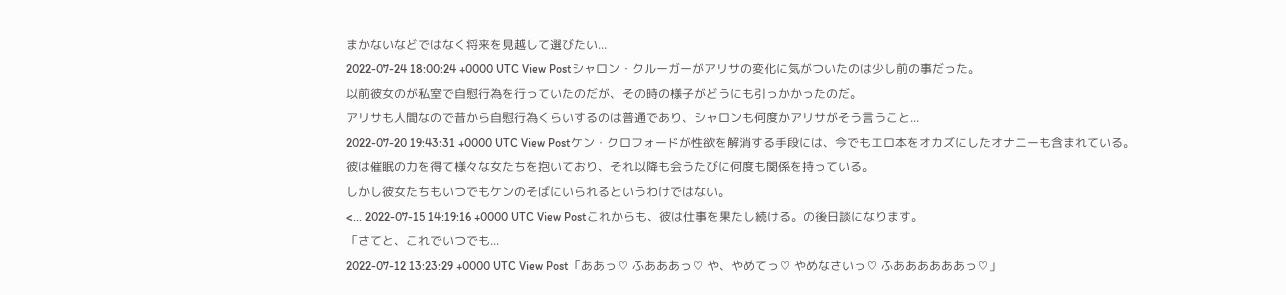まかないなどではなく将来を見越して選びたい...
2022-07-24 18:00:24 +0000 UTC View Postシャロン・クルーガーがアリサの変化に気がついたのは少し前の事だった。
以前彼女のが私室で自慰行為を行っていたのだが、その時の様子がどうにも引っかかったのだ。
アリサも人間なので昔から自慰行為くらいするのは普通であり、シャロンも何度かアリサがそう言うこと...
2022-07-20 19:43:31 +0000 UTC View Postケン・クロフォードが性欲を解消する手段には、今でもエロ本をオカズにしたオナニーも含まれている。
彼は催眠の力を得て様々な女たちを抱いており、それ以降も会うたびに何度も関係を持っている。
しかし彼女たちもいつでもケンのそばにいられるというわけではない。
<... 2022-07-15 14:19:16 +0000 UTC View Postこれからも、彼は仕事を果たし続ける。の後日談になります。
「さてと、これでいつでも...
2022-07-12 13:23:29 +0000 UTC View Post「ああっ♡ ふあああっ♡ や、やめてっ♡ やめなさいっ♡ ふああああああっ♡」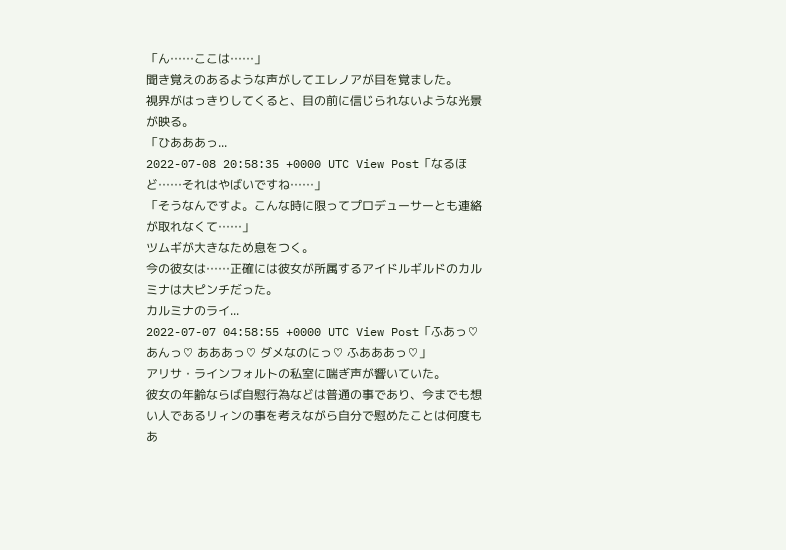「ん……ここは……」
聞き覚えのあるような声がしてエレノアが目を覚ました。
視界がはっきりしてくると、目の前に信じられないような光景が映る。
「ひあああっ...
2022-07-08 20:58:35 +0000 UTC View Post「なるほど……それはやばいですね……」
「そうなんですよ。こんな時に限ってプロデューサーとも連絡が取れなくて……」
ツムギが大きなため息をつく。
今の彼女は……正確には彼女が所属するアイドルギルドのカルミナは大ピンチだった。
カルミナのライ...
2022-07-07 04:58:55 +0000 UTC View Post「ふあっ♡ あんっ♡ あああっ♡ ダメなのにっ♡ ふあああっ♡」
アリサ・ラインフォルトの私室に喘ぎ声が響いていた。
彼女の年齢ならば自慰行為などは普通の事であり、今までも想い人であるリィンの事を考えながら自分で慰めたことは何度もあ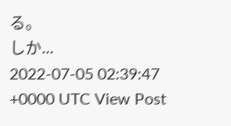る。
しか...
2022-07-05 02:39:47 +0000 UTC View Post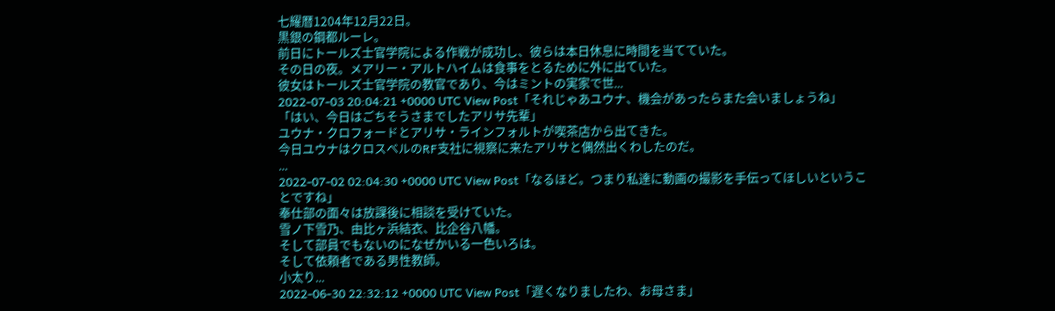七耀暦1204年12月22日。
黒銀の鋼都ルーレ。
前日にトールズ士官学院による作戦が成功し、彼らは本日休息に時間を当てていた。
その日の夜。メアリー・アルトハイムは食事をとるために外に出ていた。
彼女はトールズ士官学院の教官であり、今はミントの実家で世...
2022-07-03 20:04:21 +0000 UTC View Post「それじゃあユウナ、機会があったらまた会いましょうね」
「はい、今日はごちそうさまでしたアリサ先輩」
ユウナ・クロフォードとアリサ・ラインフォルトが喫茶店から出てきた。
今日ユウナはクロスベルのRF支社に視察に来たアリサと偶然出くわしたのだ。
...
2022-07-02 02:04:30 +0000 UTC View Post「なるほど。つまり私達に動画の撮影を手伝ってほしいということですね」
奉仕部の面々は放課後に相談を受けていた。
雪ノ下雪乃、由比ヶ浜結衣、比企谷八幡。
そして部員でもないのになぜかいる一色いろは。
そして依頼者である男性教師。
小太り...
2022-06-30 22:32:12 +0000 UTC View Post「遅くなりましたわ、お母さま」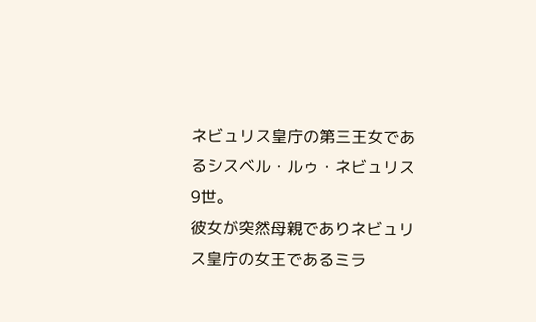ネビュリス皇庁の第三王女であるシスベル・ルゥ・ネビュリス9世。
彼女が突然母親でありネビュリス皇庁の女王であるミラ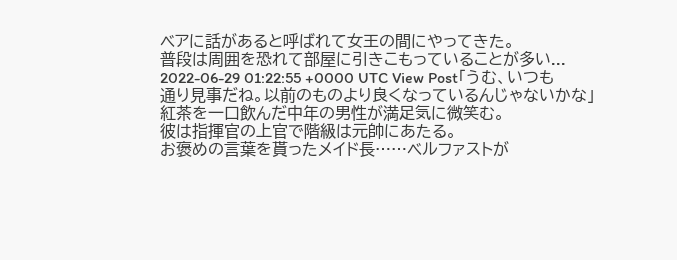ベアに話があると呼ばれて女王の間にやってきた。
普段は周囲を恐れて部屋に引きこもっていることが多い...
2022-06-29 01:22:55 +0000 UTC View Post「うむ、いつも通り見事だね。以前のものより良くなっているんじゃないかな」
紅茶を一口飲んだ中年の男性が満足気に微笑む。
彼は指揮官の上官で階級は元帥にあたる。
お褒めの言葉を貰ったメイド長……ベルファストが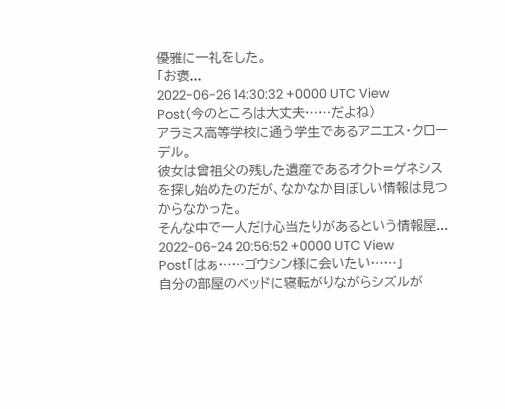優雅に一礼をした。
「お褒...
2022-06-26 14:30:32 +0000 UTC View Post(今のところは大丈夫……だよね)
アラミス高等学校に通う学生であるアニエス・クローデル。
彼女は曾祖父の残した遺産であるオクト=ゲネシスを探し始めたのだが、なかなか目ぼしい情報は見つからなかった。
そんな中で一人だけ心当たりがあるという情報屋...
2022-06-24 20:56:52 +0000 UTC View Post「はぁ……ゴウシン様に会いたい……」
自分の部屋のベッドに寝転がりながらシズルが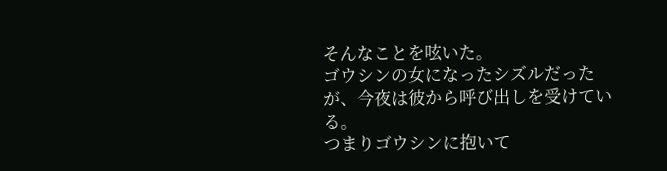そんなことを呟いた。
ゴウシンの女になったシズルだったが、今夜は彼から呼び出しを受けている。
つまりゴウシンに抱いて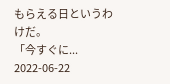もらえる日というわけだ。
「今すぐに...
2022-06-22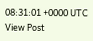08:31:01 +0000 UTC View Post